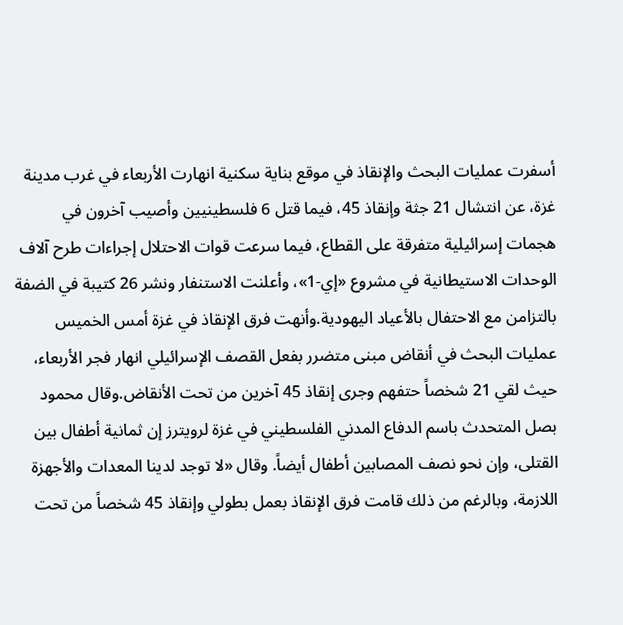أسفرت عمليات البحث والإنقاذ في موقع بناية سكنية انهارت الأربعاء في غرب مدينة غزة، عن انتشال 21 جثة وإنقاذ 45، فيما قتل 6 فلسطينيين وأصيب آخرون في هجمات إسرائيلية متفرقة على القطاع، فيما سرعت قوات الاحتلال إجراءات طرح آلاف الوحدات الاستيطانية في مشروع «إي-1»، وأعلنت الاستنفار ونشر 26 كتيبة في الضفة بالتزامن مع الاحتفال بالأعياد اليهودية.وأنهت فرق الإنقاذ في غزة أمس الخميس عمليات البحث في أنقاض مبنى متضرر بفعل القصف الإسرائيلي انهار فجر الأربعاء، حيث لقي 21 شخصاً حتفهم وجرى إنقاذ 45 آخرين من تحت الأنقاض.وقال محمود بصل المتحدث باسم الدفاع المدني الفلسطيني في غزة لرويترز إن ثمانية أطفال بين القتلى، وإن نحو نصف المصابين أطفال أيضاً. وقال «لا توجد لدينا المعدات والأجهزة اللازمة، وبالرغم من ذلك قامت فرق الإنقاذ بعمل بطولي وإنقاذ 45 شخصاً من تحت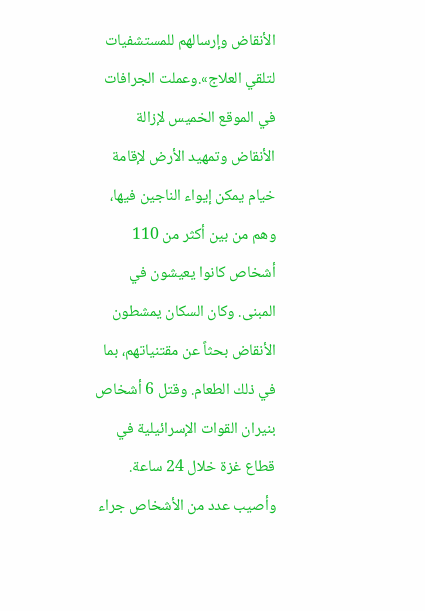الأنقاض وإرسالهم للمستشفيات لتلقي العلاج».وعملت الجرافات في الموقع الخميس لإزالة الأنقاض وتمهيد الأرض لإقامة خيام يمكن إيواء الناجين فيها، وهم من بين أكثر من 110 أشخاص كانوا يعيشون في المبنى. وكان السكان يمشطون الأنقاض بحثاً عن مقتنياتهم، بما في ذلك الطعام. وقتل 6 أشخاص بنيران القوات الإسرائيلية في قطاع غزة خلال 24 ساعة. وأصيب عدد من الأشخاص جراء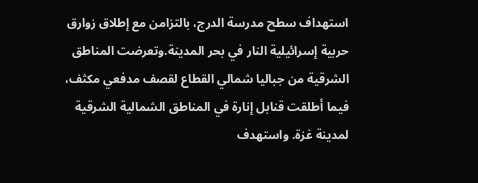استهداف سطح مدرسة الدرج، بالتزامن مع إطلاق زوارق حربية إسرائيلية النار في بحر المدينة.وتعرضت المناطق الشرقية من جباليا شمالي القطاع لقصف مدفعي مكثف، فيما أطلقت قنابل إنارة في المناطق الشمالية الشرقية لمدينة غزة. واستهدف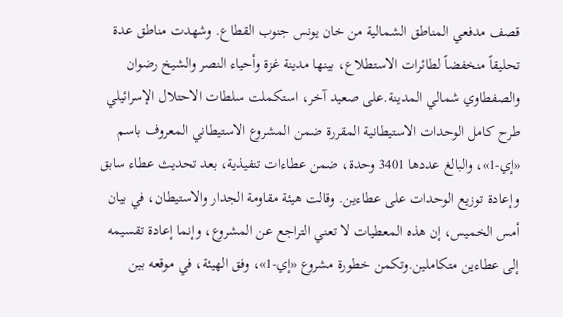قصف مدفعي المناطق الشمالية من خان يونس جنوب القطاع. وشهدت مناطق عدة تحليقاً منخفضاً لطائرات الاستطلاع، بينها مدينة غزة وأحياء النصر والشيخ رضوان والصفطاوي شمالي المدينة.على صعيد آخر، استكملت سلطات الاحتلال الإسرائيلي طرح كامل الوحدات الاستيطانية المقررة ضمن المشروع الاستيطاني المعروف باسم «إي-1»، والبالغ عددها 3401 وحدة، ضمن عطاءات تنفيذية، بعد تحديث عطاء سابق وإعادة توزيع الوحدات على عطاءين. وقالت هيئة مقاومة الجدار والاستيطان، في بيان أمس الخميس، إن هذه المعطيات لا تعني التراجع عن المشروع، وإنما إعادة تقسيمه إلى عطاءين متكاملين.وتكمن خطورة مشروع «إي-1»، وفق الهيئة، في موقعه بين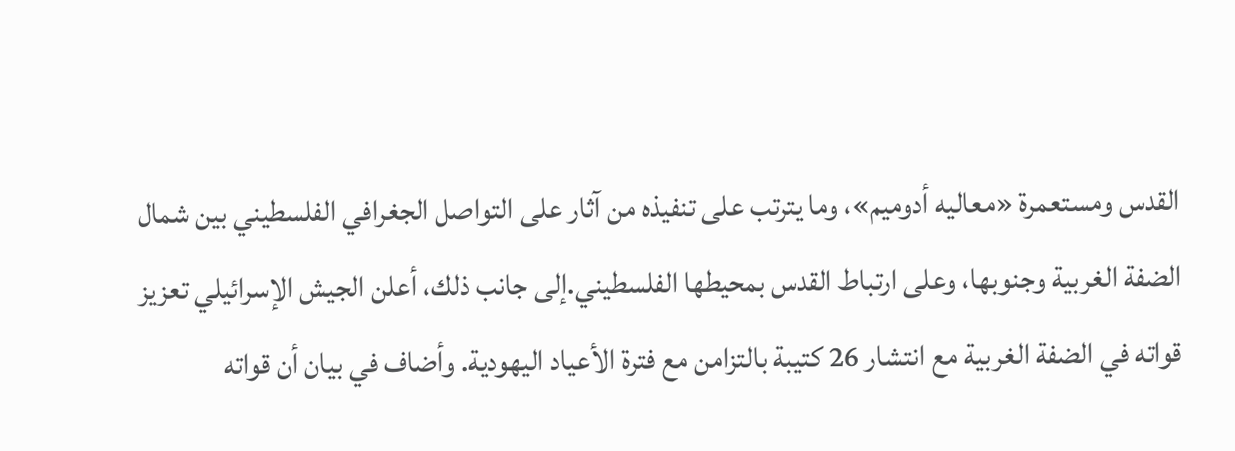القدس ومستعمرة «معاليه أدوميم»، وما يترتب على تنفيذه من آثار على التواصل الجغرافي الفلسطيني بين شمال الضفة الغربية وجنوبها، وعلى ارتباط القدس بمحيطها الفلسطيني.إلى جانب ذلك، أعلن الجيش الإسرائيلي تعزيز قواته في الضفة الغربية مع انتشار 26 كتيبة بالتزامن مع فترة الأعياد اليهودية. وأضاف في بيان أن قواته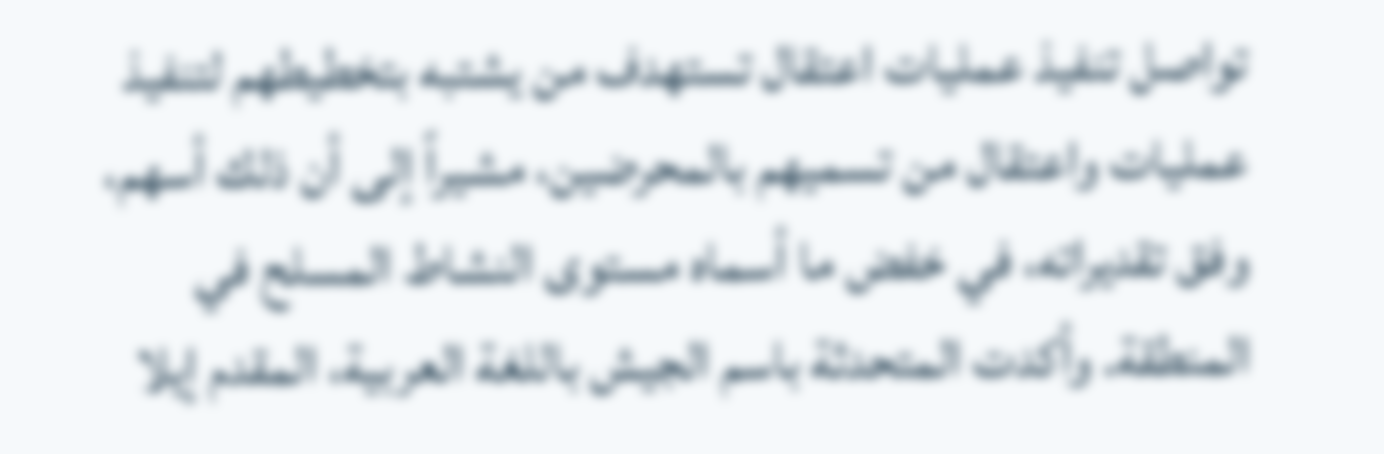تواصل تنفيذ عمليات اعتقال تستهدف من يشتبه بتخطيطهم لتنفيذ عمليات واعتقال من تسميهم بالمحرضين، مشيراً إلى أن ذلك أسهم، وفق تقديراته، في خفض ما أسماه مستوى النشاط المسلح في المنطقة. وأكدت المتحدثة باسم الجيش باللغة العربية، المقدم إيلا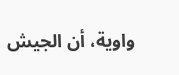واوية، أن الجيش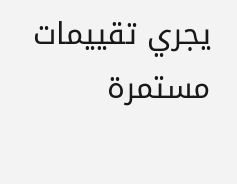يجري تقييمات مستمرة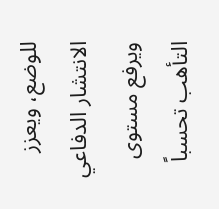للوضع، ويعزز الانتشار الدفاعي ويرفع مستوى التأهب تحسباً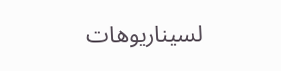لسيناريوهات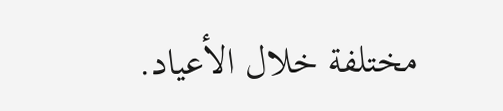مختلفة خلال الأعياد.